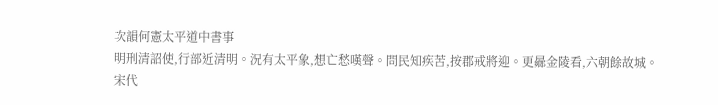次韻何憲太平道中書事
明刑清詔使,行部近清明。況有太平象,想亡愁嘆聲。問民知疾苦,按郡戒將迎。更曏金陵看,六朝餘故城。
宋代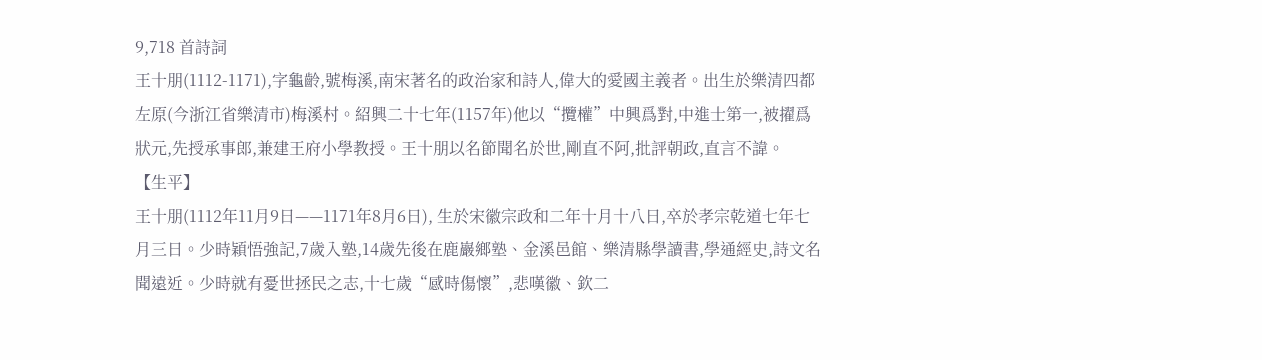9,718 首詩詞
王十朋(1112-1171),字龜齡,號梅溪,南宋著名的政治家和詩人,偉大的愛國主義者。出生於樂清四都左原(今浙江省樂清市)梅溪村。紹興二十七年(1157年)他以“攬權”中興爲對,中進士第一,被擢爲狀元,先授承事郎,兼建王府小學教授。王十朋以名節聞名於世,剛直不阿,批評朝政,直言不諱。
【生平】
王十朋(1112年11月9日——1171年8月6日), 生於宋徽宗政和二年十月十八日,卒於孝宗乾道七年七月三日。少時穎悟強記,7歲入塾,14歲先後在鹿巖鄉塾、金溪邑館、樂清縣學讀書,學通經史,詩文名聞遠近。少時就有憂世拯民之志,十七歲“感時傷懷”,悲嘆徽、欽二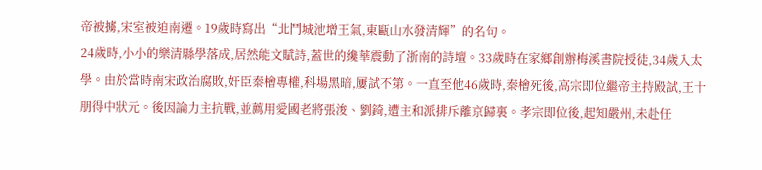帝被擄,宋室被迫南遷。19歲時寫出“北鬥城池增王氣,東甌山水發清輝”的名句。
24歲時,小小的樂清縣學落成,居然能文賦詩,蓋世的纔華震動了浙南的詩壇。33歲時在家鄉創辦梅溪書院授徒,34歲入太學。由於當時南宋政治腐敗,奸臣秦檜專權,科場黑暗,屢試不第。一直至他46歲時,秦檜死後,高宗即位繼帝主持殿試,王十朋得中狀元。後因論力主抗戰,並薦用愛國老將張浚、劉錡,遭主和派排斥離京歸裏。孝宗即位後,起知嚴州,未赴任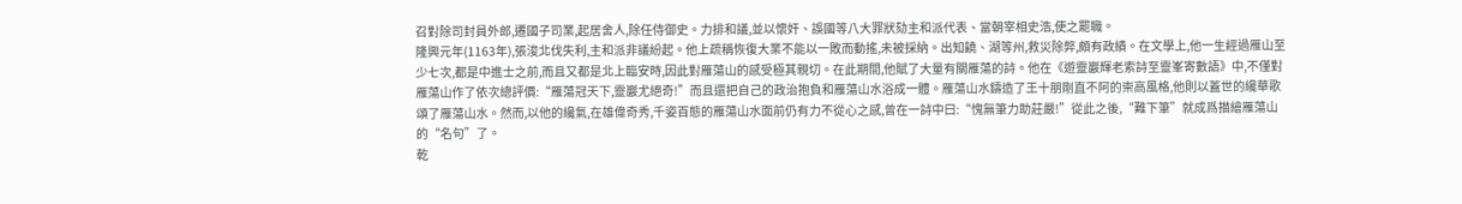召對除司封員外郎,遷國子司業,起居舍人,除任侍御史。力排和議,並以懷奸、誤國等八大罪狀劾主和派代表、當朝宰相史浩,使之罷職。
隆興元年(1163年),張浚北伐失利,主和派非議紛起。他上疏稱恢復大業不能以一敗而動搖,未被採納。出知饒、湖等州,救災除弊,頗有政績。在文學上,他一生經過雁山至少七次,都是中進士之前,而且又都是北上臨安時,因此對雁蕩山的感受極其親切。在此期間,他賦了大量有關雁蕩的詩。他在《遊靈巖輝老索詩至靈峯寄數語》中,不僅對雁蕩山作了依次總評價:“雁蕩冠天下,靈巖尤絕奇!”而且還把自己的政治抱負和雁蕩山水浴成一體。雁蕩山水鑄造了王十朋剛直不阿的崇高風格,他則以蓋世的纔華歌頌了雁蕩山水。然而,以他的纔氣,在雄偉奇秀,千姿百態的雁蕩山水面前仍有力不從心之感,曾在一詩中曰:“愧無筆力助莊嚴!”從此之後,“難下筆”就成爲描繪雁蕩山的“名句”了。
乾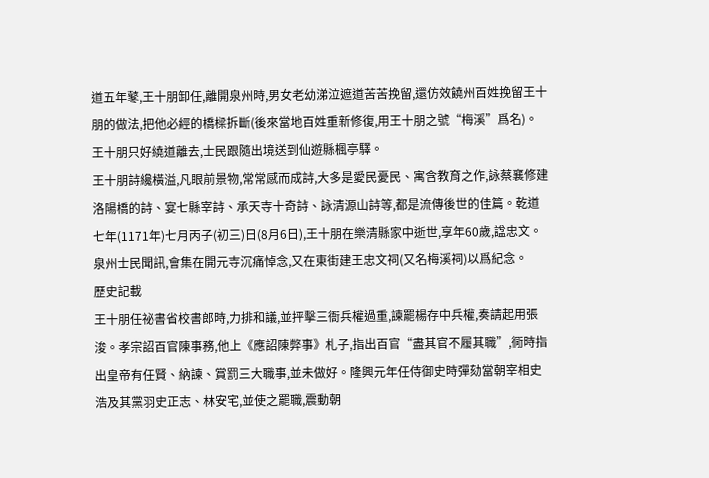道五年鼕,王十朋卸任,離開泉州時,男女老幼涕泣遮道苦苦挽留,還仿效饒州百姓挽留王十朋的做法,把他必經的橋樑拆斷(後來當地百姓重新修復,用王十朋之號“梅溪”爲名)。王十朋只好繞道離去,士民跟隨出境送到仙遊縣楓亭驛。
王十朋詩纔橫溢,凡眼前景物,常常感而成詩,大多是愛民憂民、寓含教育之作,詠蔡襄修建洛陽橋的詩、宴七縣宰詩、承天寺十奇詩、詠清源山詩等,都是流傳後世的佳篇。乾道七年(1171年)七月丙子(初三)日(8月6日),王十朋在樂清縣家中逝世,享年60歲,諡忠文。泉州士民聞訊,會集在開元寺沉痛悼念,又在東街建王忠文祠(又名梅溪祠)以爲紀念。
歷史記載
王十朋任祕書省校書郎時,力排和議,並抨擊三衙兵權過重,諫罷楊存中兵權,奏請起用張浚。孝宗詔百官陳事務,他上《應詔陳弊事》札子,指出百官“盡其官不履其職”,衕時指出皇帝有任賢、納諫、賞罰三大職事,並未做好。隆興元年任侍御史時彈劾當朝宰相史浩及其黨羽史正志、林安宅,並使之罷職,震動朝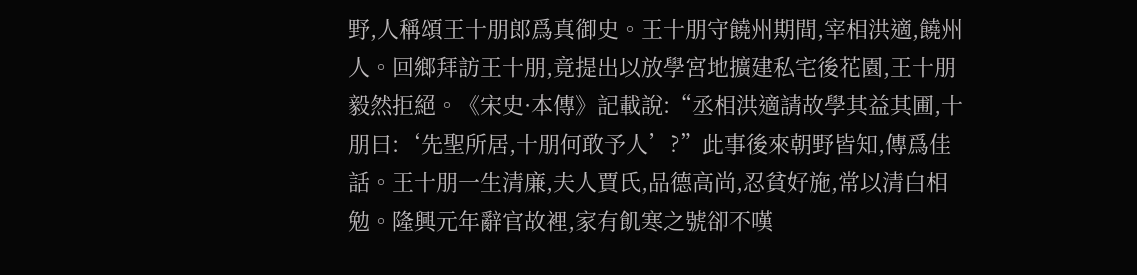野,人稱頌王十朋郎爲真御史。王十朋守饒州期間,宰相洪適,饒州人。回鄉拜訪王十朋,竟提出以放學宮地擴建私宅後花園,王十朋毅然拒絕。《宋史·本傳》記載說:“丞相洪適請故學其益其圃,十朋曰:‘先聖所居,十朋何敢予人’?”此事後來朝野皆知,傳爲佳話。王十朋一生清廉,夫人賈氏,品德高尚,忍貧好施,常以清白相勉。隆興元年辭官故裡,家有飢寒之號卻不嘆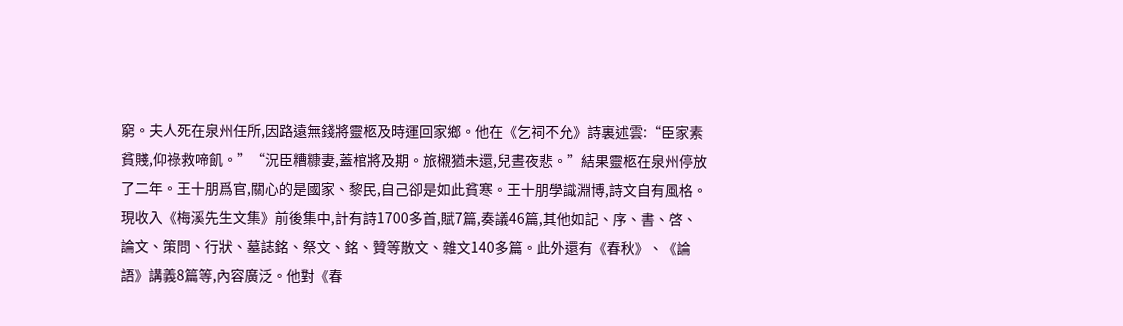窮。夫人死在泉州任所,因路遠無錢將靈柩及時運回家鄉。他在《乞祠不允》詩裏述雲:“臣家素貧賤,仰祿救啼飢。”“況臣糟糠妻,蓋棺將及期。旅櫬猶未還,兒晝夜悲。”結果靈柩在泉州停放了二年。王十朋爲官,關心的是國家、黎民,自己卻是如此貧寒。王十朋學識淵博,詩文自有風格。現收入《梅溪先生文集》前後集中,計有詩1700多首,賦7篇,奏議46篇,其他如記、序、書、啓、論文、策問、行狀、墓誌銘、祭文、銘、贊等散文、雜文140多篇。此外還有《春秋》、《論語》講義8篇等,內容廣泛。他對《春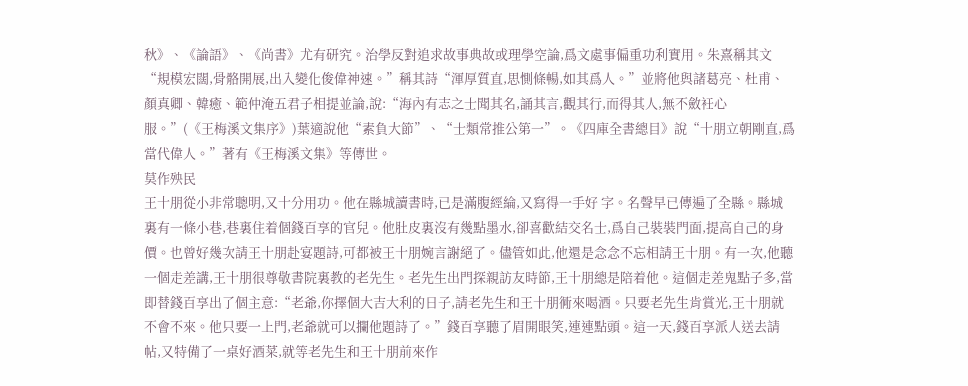秋》、《論語》、《尚書》尤有研究。治學反對追求故事典故或理學空論,爲文處事偏重功利實用。朱熹稱其文“規模宏闊,骨骼開展,出入變化俊偉神速。”稱其詩“渾厚質直,思惻條暢,如其爲人。”並將他與諸葛亮、杜甫、顏真卿、韓癒、範仲淹五君子相提並論,說:“海內有志之士聞其名,誦其言,觀其行,而得其人,無不斂衽心服。”(《王梅溪文集序》)葉適說他“素負大節”、“士類常推公第一”。《四庫全書總目》說“十朋立朝剛直,爲當代偉人。”著有《王梅溪文集》等傳世。
莫作殃民
王十朋從小非常聰明,又十分用功。他在縣城讀書時,已是滿腹經綸,又寫得一手好 字。名聲早已傳遍了全縣。縣城裏有一條小巷,巷裏住着個錢百享的官兒。他肚皮裏沒有幾點墨水,卻喜歡結交名士,爲自己裝裝門面,提高自己的身價。也曾好幾次請王十朋赴宴題詩,可都被王十朋婉言謝絕了。儘管如此,他還是念念不忘相請王十朋。有一次,他聽一個走差講,王十朋很尊敬書院裏教的老先生。老先生出門探親訪友時節,王十朋總是陪着他。這個走差鬼點子多,當即替錢百享出了個主意:“老爺,你擇個大吉大利的日子,請老先生和王十朋衕來喝酒。只要老先生肯賞光,王十朋就不會不來。他只要一上門,老爺就可以攔他題詩了。”錢百享聽了眉開眼笑,連連點頭。這一天,錢百享派人送去請帖,又特備了一桌好酒菜,就等老先生和王十朋前來作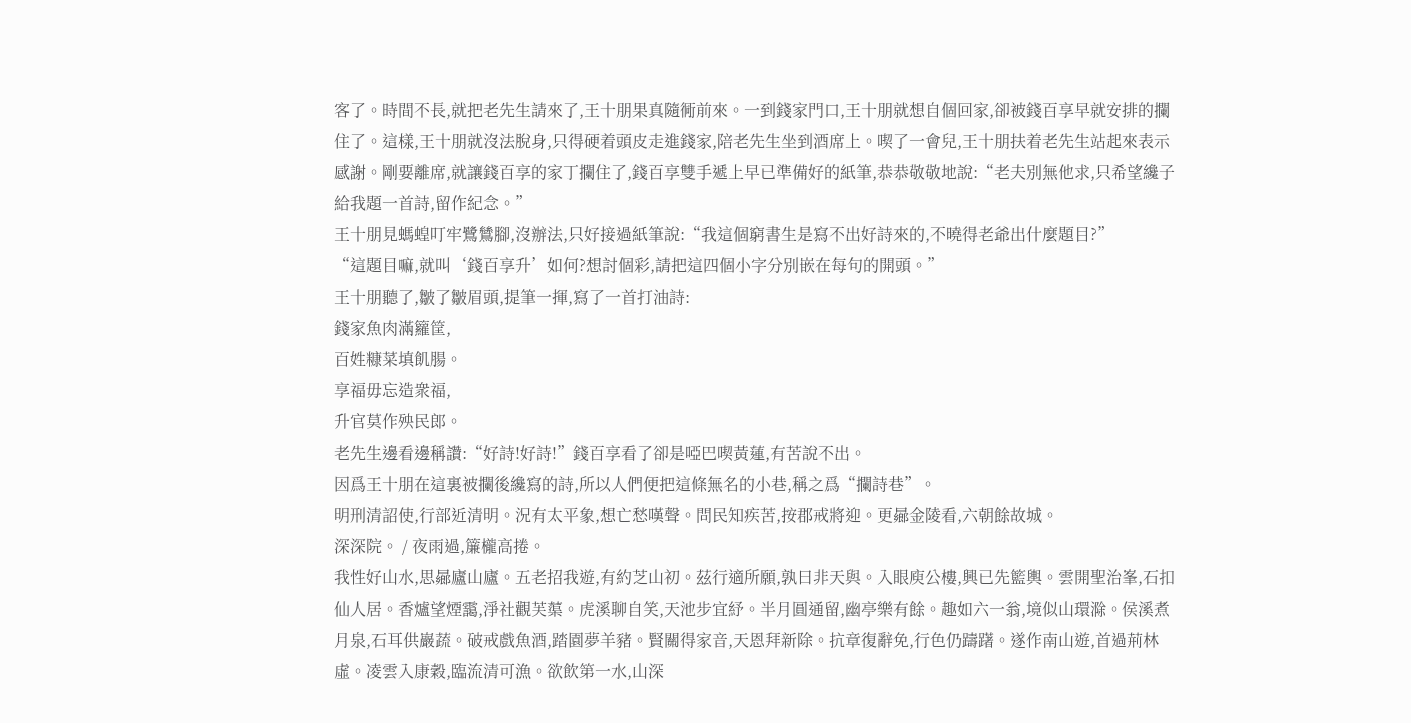客了。時間不長,就把老先生請來了,王十朋果真隨衕前來。一到錢家門口,王十朋就想自個回家,卻被錢百享早就安排的攔住了。這樣,王十朋就沒法脫身,只得硬着頭皮走進錢家,陪老先生坐到酒席上。喫了一會兒,王十朋扶着老先生站起來表示感謝。剛要離席,就讓錢百享的家丁攔住了,錢百享雙手遞上早已準備好的紙筆,恭恭敬敬地說:“老夫別無他求,只希望纔子給我題一首詩,留作紀念。”
王十朋見螞蝗叮牢鷺鷥腳,沒辦法,只好接過紙筆說:“我這個窮書生是寫不出好詩來的,不曉得老爺出什麼題目?”
“這題目嘛,就叫‘錢百享升’如何?想討個彩,請把這四個小字分別嵌在每句的開頭。”
王十朋聽了,皺了皺眉頭,提筆一揮,寫了一首打油詩:
錢家魚肉滿籮筐,
百姓糠菜填飢腸。
享福毋忘造衆福,
升官莫作殃民郎。
老先生邊看邊稱讚:“好詩!好詩!”錢百享看了卻是啞巴喫黃蓮,有苦說不出。
因爲王十朋在這裏被攔後纔寫的詩,所以人們便把這條無名的小巷,稱之爲“攔詩巷”。
明刑清詔使,行部近清明。況有太平象,想亡愁嘆聲。問民知疾苦,按郡戒將迎。更曏金陵看,六朝餘故城。
深深院。 / 夜雨過,簾櫳高捲。
我性好山水,思曏廬山廬。五老招我遊,有約芝山初。茲行適所願,孰曰非天與。入眼庾公樓,興已先籃輿。雲開聖治峯,石扣仙人居。香爐望煙靄,淨社觀芙蕖。虎溪聊自笑,天池步宜紓。半月圓通留,幽亭樂有餘。趣如六一翁,境似山環滁。侯溪煮月泉,石耳供巖蔬。破戒戲魚酒,踏園夢羊豬。賢關得家音,天恩拜新除。抗章復辭免,行色仍躊躇。遂作南山遊,首過荊林虛。凌雲入康穀,臨流清可漁。欲飲第一水,山深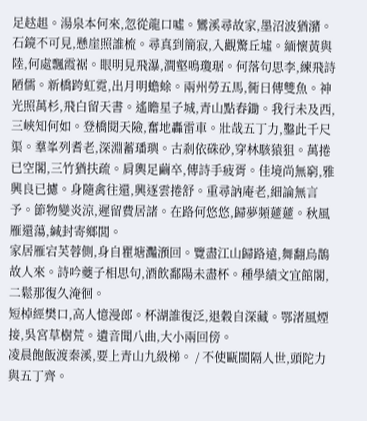足趑趄。湯泉本何來,忽從龍口噓。鸞溪尋故家,墨沼波猶瀦。石鏡不可見,懸崖照誰梳。尋真到簡寂,入觀驚丘墟。緬懷黃與陸,何處飄霞裾。眼明見飛瀑,澗壑鳴瓊琚。何落句思李,練飛詩陋儒。新橋跨虹霓,出月明蟾蜍。兩州勞五馬,衕日傳雙魚。神光照萬杉,飛白留天書。遙瞻星子城,青山點舂鋤。我行未及西,三峽知何如。登橋閱天險,奮地轟雷車。壯哉五丁力,鑿此千尺渠。羣峯列耆老,深淵蓄璠璵。古剎依硃砂,穿林駭猿狙。萬捲已空閣,三竹猶扶疏。肩輿足繭卒,傳詩手疲胥。佳境尚無窮,雅興良已攄。身隨禽往還,興逐雲捲舒。重尋訥庵老,細論無言予。節物變炎涼,遲留費居諸。在路何悠悠,歸夢頻蘧蘧。秋風雁還蕩,緘封寄鄉閭。
家居雁宕芙蓉側,身自瞿塘灩澦回。覽盡江山歸路遠,舞翻烏鵲故人來。詩吟夔子相思句,酒飲鄱陽未盡杯。種學績文宜館閣,二鬆那復久淹徊。
短棹經樊口,高人憶漫郎。杯湖誰復泛,退穀自深藏。鄂渚風煙接,吳宮草樹荒。遺音聞八曲,大小兩回傍。
凌晨飽飯渡秦溪,要上青山九級梯。 / 不使甌閩隔人世,頭陀力與五丁齊。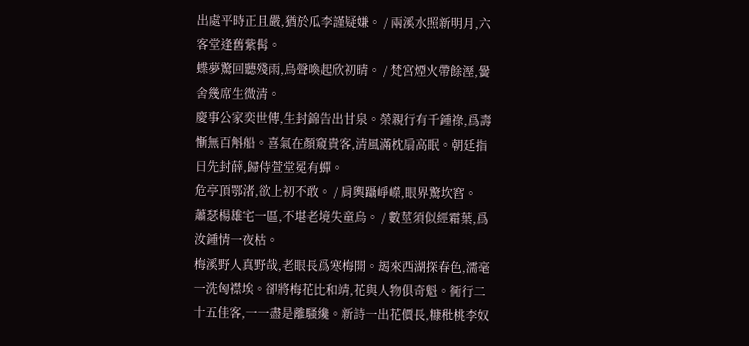出處平時正且嚴,猶於瓜李謹疑嫌。 / 兩溪水照新明月,六客堂逢舊紫髯。
蝶夢驚回聽殘雨,鳥聲喚起欣初晴。 / 梵宮煙火帶餘溼,黌舍幾席生微清。
慶事公家奕世傳,生封錦告出甘泉。榮親行有千鍾祿,爲壽慚無百斛船。喜氣在顏窺貴客,清風滿枕扇高眠。朝廷指日先封薛,歸侍萱堂冕有蟬。
危亭頂鄂渚,欲上初不敢。 / 肩輿躡崢嶸,眼界驚坎窞。
蕭瑟楊雄宅一區,不堪老境失童烏。 / 數莖須似經霜葉,爲汝鍾情一夜枯。
梅溪野人真野哉,老眼長爲寒梅開。朅來西湖探春色,濡毫一洗匈襟埃。卻將梅花比和靖,花與人物俱奇魁。衕行二十五佳客,一一盡是離騷纔。新詩一出花價長,糠秕桃李奴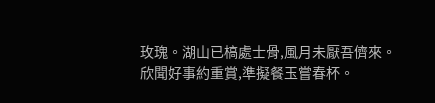玫瑰。湖山已槁處士骨,風月未厭吾儕來。欣聞好事約重賞,準擬餐玉嘗春杯。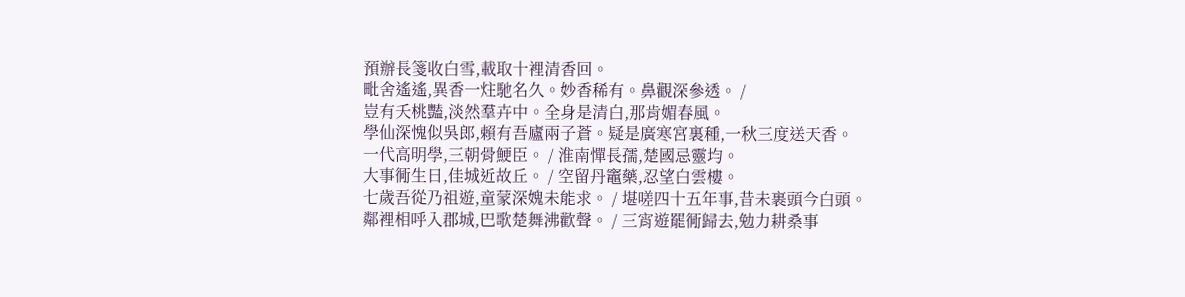預辦長箋收白雪,載取十裡清香回。
毗舍遙遙,異香一炷馳名久。妙香稀有。鼻觀深參透。 /
豈有夭桃豔,淡然羣卉中。全身是清白,那肯媚春風。
學仙深愧似吳郎,賴有吾廬兩子蒼。疑是廣寒宮裏種,一秋三度送天香。
一代高明學,三朝骨鯁臣。 / 淮南憚長孺,楚國忌靈均。
大事衕生日,佳城近故丘。 / 空留丹竈藥,忍望白雲樓。
七歲吾從乃祖遊,童蒙深媿未能求。 / 堪嗟四十五年事,昔未裹頭今白頭。
鄰裡相呼入郡城,巴歌楚舞沸歡聲。 / 三宵遊罷衕歸去,勉力耕桑事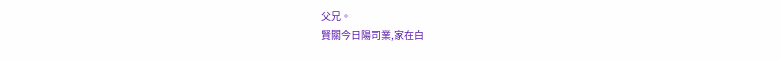父兄。
賢關今日陽司業,家在白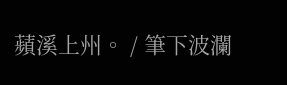蘋溪上州。 / 筆下波瀾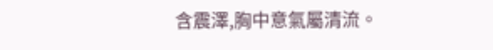含震澤,胸中意氣屬清流。